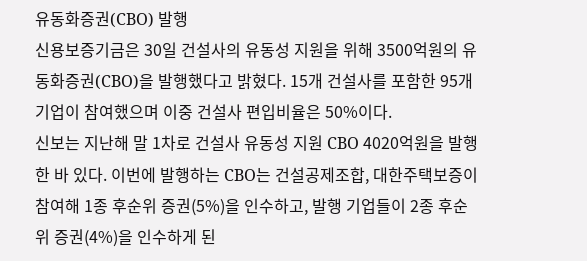유동화증권(CBO) 발행
신용보증기금은 30일 건설사의 유동성 지원을 위해 3500억원의 유동화증권(CBO)을 발행했다고 밝혔다. 15개 건설사를 포함한 95개 기업이 참여했으며 이중 건설사 편입비율은 50%이다.
신보는 지난해 말 1차로 건설사 유동성 지원 CBO 4020억원을 발행한 바 있다. 이번에 발행하는 CBO는 건설공제조합, 대한주택보증이 참여해 1종 후순위 증권(5%)을 인수하고, 발행 기업들이 2종 후순위 증권(4%)을 인수하게 된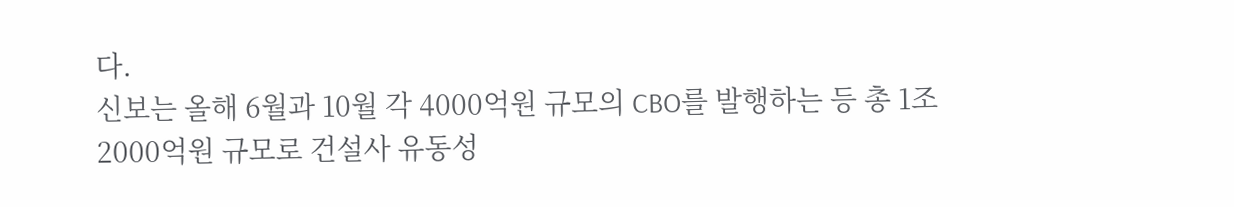다.
신보는 올해 6월과 10월 각 4000억원 규모의 CBO를 발행하는 등 총 1조2000억원 규모로 건설사 유동성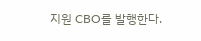지원 CBO를 발행한다.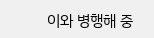이와 병행해 중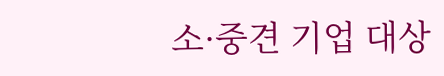소·중견 기업 대상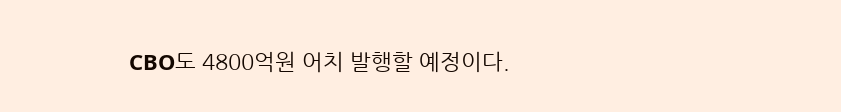CBO도 4800억원 어치 발행할 예정이다.